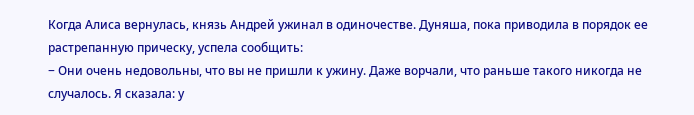Когда Алиса вернулась, князь Андрей ужинал в одиночестве. Дуняша, пока приводила в порядок ее растрепанную прическу, успела сообщить:
− Они очень недовольны, что вы не пришли к ужину. Даже ворчали, что раньше такого никогда не случалось. Я сказала: у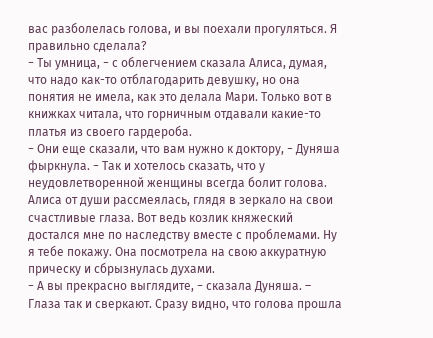вас разболелась голова, и вы поехали прогуляться. Я правильно сделала?
− Ты умница, − с облегчением сказала Алиса, думая, что надо как-то отблагодарить девушку, но она понятия не имела, как это делала Мари. Только вот в книжках читала, что горничным отдавали какие-то платья из своего гардероба.
− Они еще сказали, что вам нужно к доктору, − Дуняша фыркнула. − Так и хотелось сказать, что у неудовлетворенной женщины всегда болит голова.
Алиса от души рассмеялась, глядя в зеркало на свои счастливые глаза. Вот ведь козлик княжеский достался мне по наследству вместе с проблемами. Ну я тебе покажу. Она посмотрела на свою аккуратную прическу и сбрызнулась духами.
− А вы прекрасно выглядите, − сказала Дуняша. – Глаза так и сверкают. Сразу видно, что голова прошла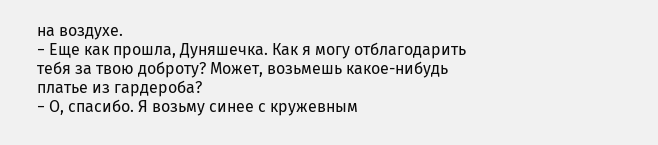на воздухе.
− Еще как прошла, Дуняшечка. Как я могу отблагодарить тебя за твою доброту? Может, возьмешь какое-нибудь платье из гардероба?
− О, спасибо. Я возьму синее с кружевным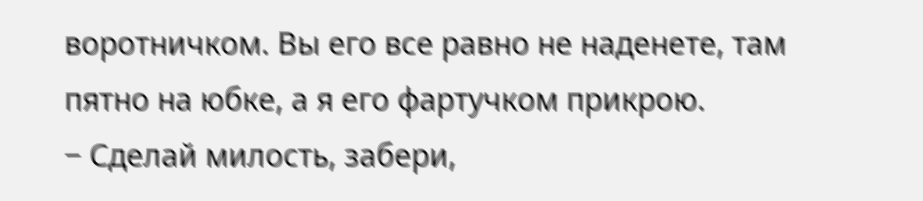воротничком. Вы его все равно не наденете, там пятно на юбке, а я его фартучком прикрою.
− Сделай милость, забери,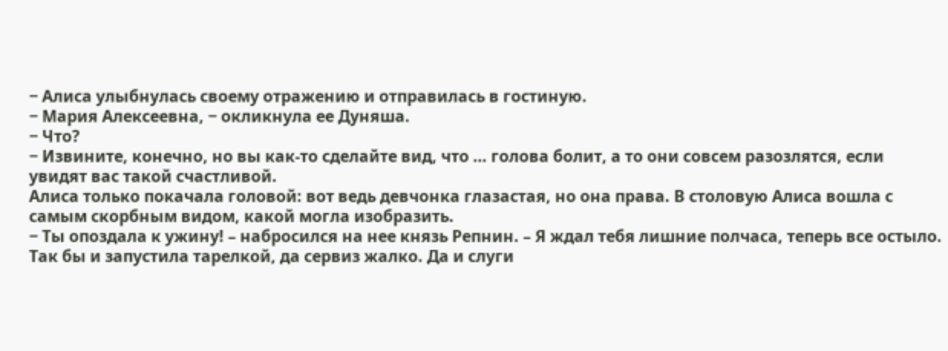− Алиса улыбнулась своему отражению и отправилась в гостиную.
− Мария Алексеевна, − окликнула ее Дуняша.
− Что?
− Извините, конечно, но вы как-то сделайте вид, что … голова болит, а то они совсем разозлятся, если увидят вас такой счастливой.
Алиса только покачала головой: вот ведь девчонка глазастая, но она права. В столовую Алиса вошла с самым скорбным видом, какой могла изобразить.
− Ты опоздала к ужину! – набросился на нее князь Репнин. – Я ждал тебя лишние полчаса, теперь все остыло.
Так бы и запустила тарелкой, да сервиз жалко. Да и слуги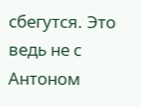сбегутся. Это ведь не с Антоном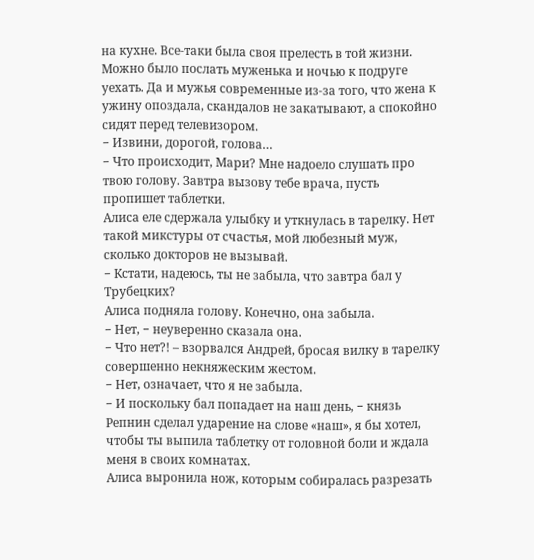на кухне. Все-таки была своя прелесть в той жизни. Можно было послать муженька и ночью к подруге уехать. Да и мужья современные из-за того, что жена к ужину опоздала, скандалов не закатывают, а спокойно сидят перед телевизором.
− Извини, дорогой, голова…
− Что происходит, Мари? Мне надоело слушать про твою голову. Завтра вызову тебе врача, пусть пропишет таблетки.
Алиса еле сдержала улыбку и уткнулась в тарелку. Нет такой микстуры от счастья, мой любезный муж, сколько докторов не вызывай.
− Кстати, надеюсь, ты не забыла, что завтра бал у Трубецких?
Алиса подняла голову. Конечно, она забыла.
− Нет, − неуверенно сказала она.
− Что нет?! – взорвался Андрей, бросая вилку в тарелку совершенно некняжеским жестом.
− Нет, означает, что я не забыла.
− И поскольку бал попадает на наш день, − князь Репнин сделал ударение на слове «наш», я бы хотел, чтобы ты выпила таблетку от головной боли и ждала меня в своих комнатах.
Алиса выронила нож, которым собиралась разрезать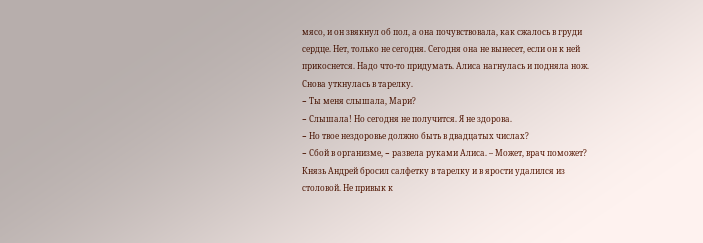мясо, и он звякнул об пол, а она почувствовала, как сжалось в груди сердце. Нет, только не сегодня. Сегодня она не вынесет, если он к ней прикоснется. Надо что-то придумать. Алиса нагнулась и подняла нож. Снова уткнулась в тарелку.
− Ты меня слышала, Мари?
− Слышала! Но сегодня не получится. Я не здорова.
− Но твое нездоровье должно быть в двадцатых числах?
− Сбой в организме, − развела руками Алиса. – Может, врач поможет?
Князь Андрей бросил салфетку в тарелку и в ярости удалился из столовой. Не привык к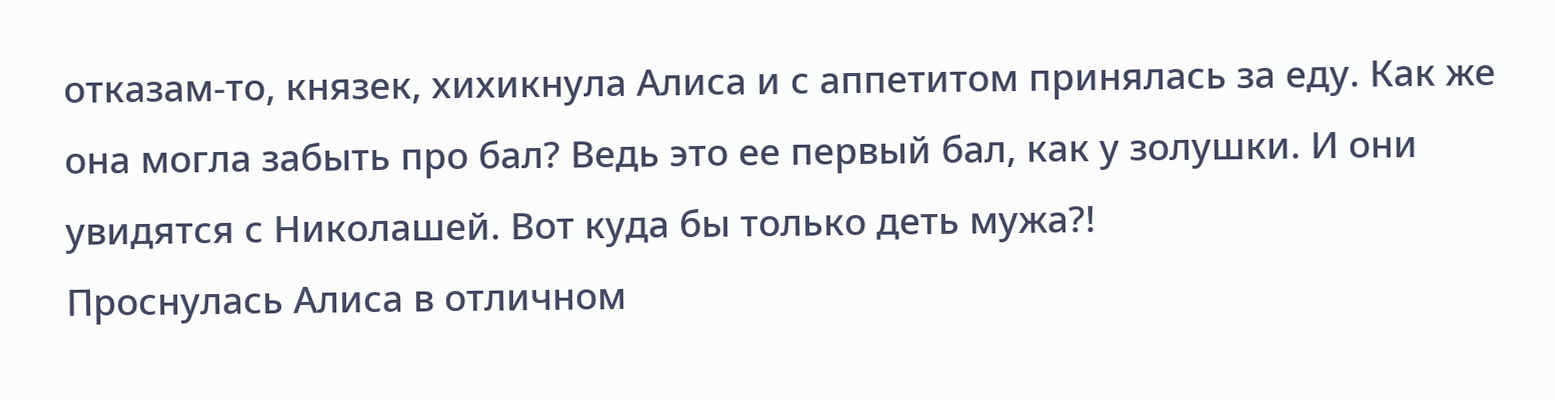отказам-то, князек, хихикнула Алиса и с аппетитом принялась за еду. Как же она могла забыть про бал? Ведь это ее первый бал, как у золушки. И они увидятся с Николашей. Вот куда бы только деть мужа?!
Проснулась Алиса в отличном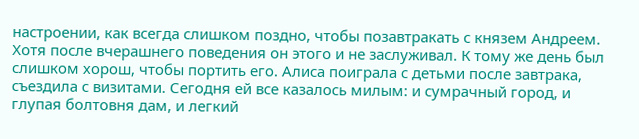настроении, как всегда слишком поздно, чтобы позавтракать с князем Андреем. Хотя после вчерашнего поведения он этого и не заслуживал. К тому же день был слишком хорош, чтобы портить его. Алиса поиграла с детьми после завтрака, съездила с визитами. Сегодня ей все казалось милым: и сумрачный город, и глупая болтовня дам, и легкий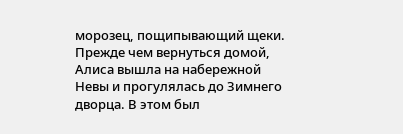морозец, пощипывающий щеки. Прежде чем вернуться домой, Алиса вышла на набережной Невы и прогулялась до Зимнего дворца. В этом был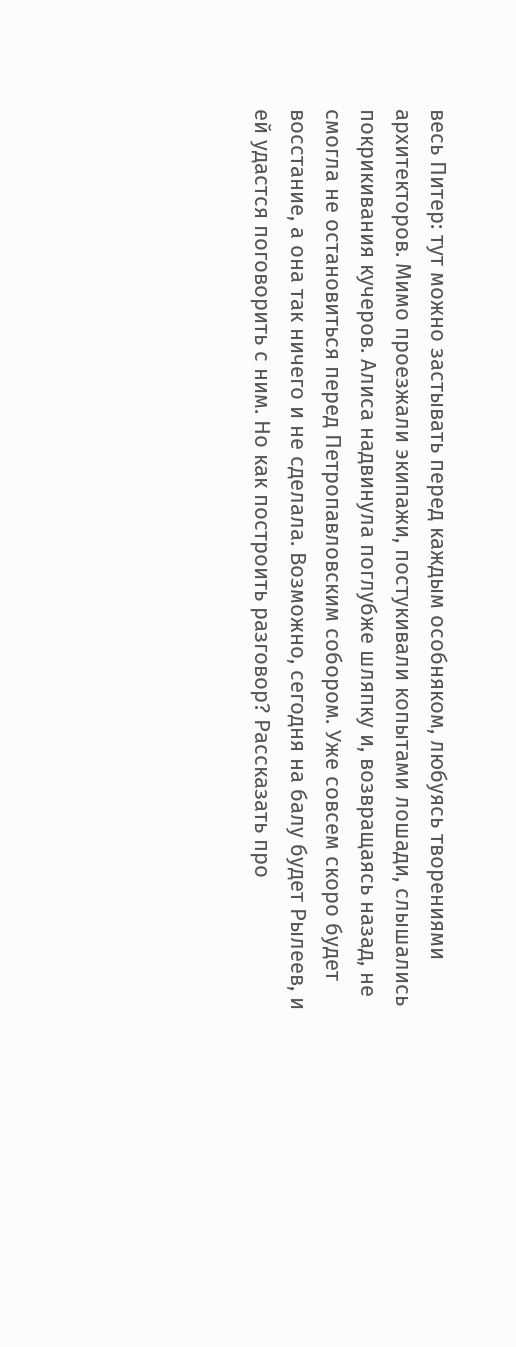весь Питер: тут можно застывать перед каждым особняком, любуясь творениями архитекторов. Мимо проезжали экипажи, постукивали копытами лошади, слышались покрикивания кучеров. Алиса надвинула поглубже шляпку и, возвращаясь назад, не смогла не остановиться перед Петропавловским собором. Уже совсем скоро будет восстание, а она так ничего и не сделала. Возможно, сегодня на балу будет Рылеев, и ей удастся поговорить с ним. Но как построить разговор? Рассказать про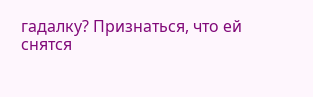гадалку? Признаться, что ей снятся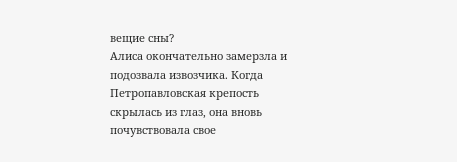вещие сны?
Алиса окончательно замерзла и подозвала извозчика. Когда Петропавловская крепость скрылась из глаз, она вновь почувствовала свое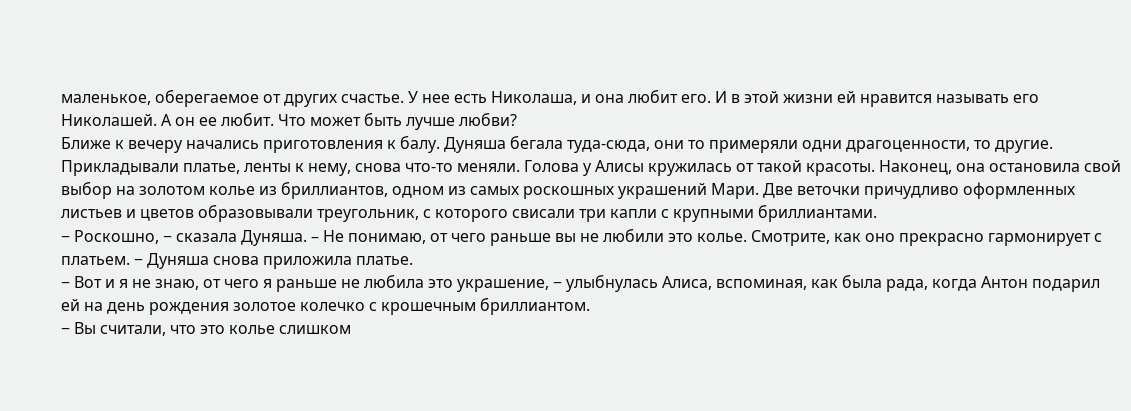маленькое, оберегаемое от других счастье. У нее есть Николаша, и она любит его. И в этой жизни ей нравится называть его Николашей. А он ее любит. Что может быть лучше любви?
Ближе к вечеру начались приготовления к балу. Дуняша бегала туда-сюда, они то примеряли одни драгоценности, то другие. Прикладывали платье, ленты к нему, снова что-то меняли. Голова у Алисы кружилась от такой красоты. Наконец, она остановила свой выбор на золотом колье из бриллиантов, одном из самых роскошных украшений Мари. Две веточки причудливо оформленных листьев и цветов образовывали треугольник, с которого свисали три капли с крупными бриллиантами.
− Роскошно, − сказала Дуняша. – Не понимаю, от чего раньше вы не любили это колье. Смотрите, как оно прекрасно гармонирует с платьем. − Дуняша снова приложила платье.
− Вот и я не знаю, от чего я раньше не любила это украшение, − улыбнулась Алиса, вспоминая, как была рада, когда Антон подарил ей на день рождения золотое колечко с крошечным бриллиантом.
− Вы считали, что это колье слишком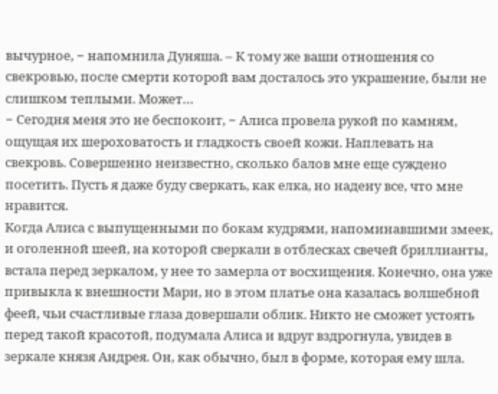вычурное, − напомнила Дуняша. – К тому же ваши отношения со свекровью, после смерти которой вам досталось это украшение, были не слишком теплыми. Может…
− Сегодня меня это не беспокоит, − Алиса провела рукой по камням, ощущая их шероховатость и гладкость своей кожи. Наплевать на свекровь. Совершенно неизвестно, сколько балов мне еще суждено посетить. Пусть я даже буду сверкать, как елка, но надену все, что мне нравится.
Когда Алиса с выпущенными по бокам кудрями, напоминавшими змеек, и оголенной шеей, на которой сверкали в отблесках свечей бриллианты, встала перед зеркалом, у нее то замерла от восхищения. Конечно, она уже привыкла к внешности Мари, но в этом платье она казалась волшебной феей, чьи счастливые глаза довершали облик. Никто не сможет устоять перед такой красотой, подумала Алиса и вдруг вздрогнула, увидев в зеркале князя Андрея. Он, как обычно, был в форме, которая ему шла.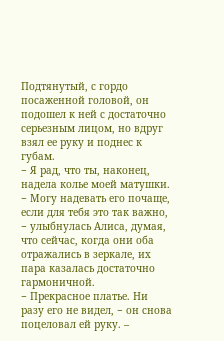Подтянутый, с гордо посаженной головой, он подошел к ней с достаточно серьезным лицом, но вдруг взял ее руку и поднес к губам.
− Я рад, что ты, наконец, надела колье моей матушки.
− Могу надевать его почаще, если для тебя это так важно, − улыбнулась Алиса, думая, что сейчас, когда они оба отражались в зеркале, их пара казалась достаточно гармоничной.
− Прекрасное платье. Ни разу его не видел, − он снова поцеловал ей руку. –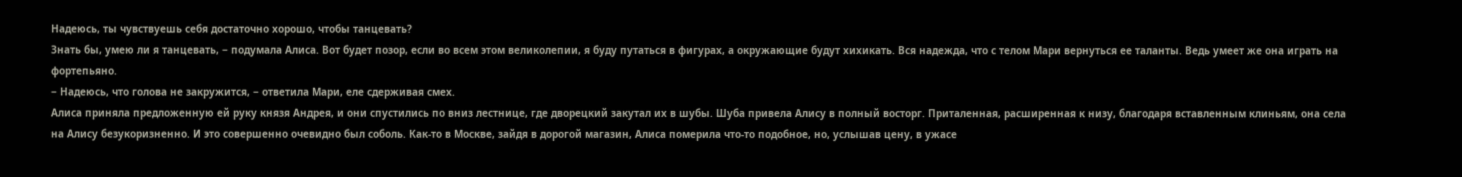Надеюсь, ты чувствуешь себя достаточно хорошо, чтобы танцевать?
Знать бы, умею ли я танцевать, − подумала Алиса. Вот будет позор, если во всем этом великолепии, я буду путаться в фигурах, а окружающие будут хихикать. Вся надежда, что с телом Мари вернуться ее таланты. Ведь умеет же она играть на фортепьяно.
− Надеюсь, что голова не закружится, − ответила Мари, еле сдерживая смех.
Алиса приняла предложенную ей руку князя Андрея, и они спустились по вниз лестнице, где дворецкий закутал их в шубы. Шуба привела Алису в полный восторг. Приталенная, расширенная к низу, благодаря вставленным клиньям, она села на Алису безукоризненно. И это совершенно очевидно был соболь. Как-то в Москве, зайдя в дорогой магазин, Алиса померила что-то подобное, но, услышав цену, в ужасе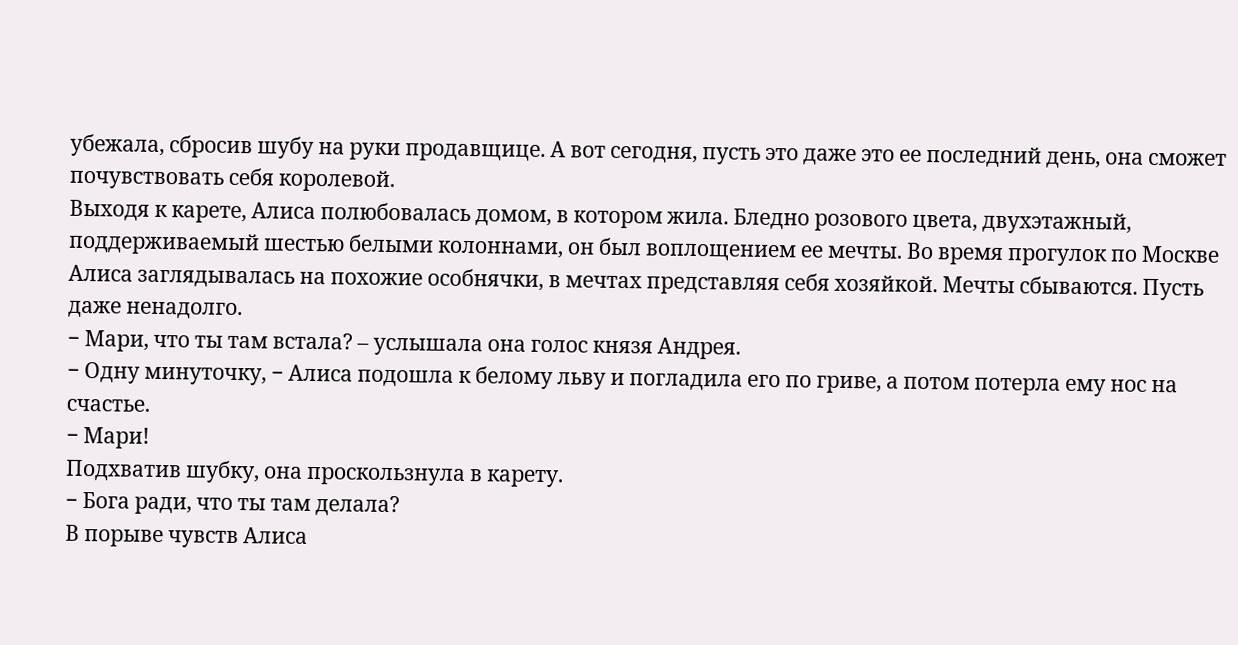убежала, сбросив шубу на руки продавщице. А вот сегодня, пусть это даже это ее последний день, она сможет почувствовать себя королевой.
Выходя к карете, Алиса полюбовалась домом, в котором жила. Бледно розового цвета, двухэтажный, поддерживаемый шестью белыми колоннами, он был воплощением ее мечты. Во время прогулок по Москве Алиса заглядывалась на похожие особнячки, в мечтах представляя себя хозяйкой. Мечты сбываются. Пусть даже ненадолго.
− Мари, что ты там встала? – услышала она голос князя Андрея.
− Одну минуточку, − Алиса подошла к белому льву и погладила его по гриве, а потом потерла ему нос на счастье.
− Мари!
Подхватив шубку, она проскользнула в карету.
− Бога ради, что ты там делала?
В порыве чувств Алиса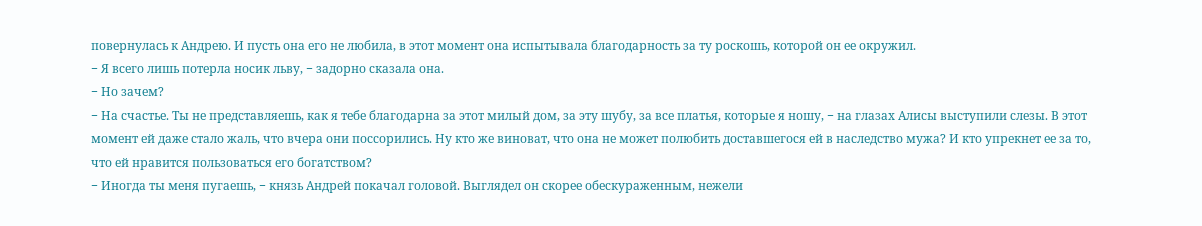повернулась к Андрею. И пусть она его не любила, в этот момент она испытывала благодарность за ту роскошь, которой он ее окружил.
− Я всего лишь потерла носик льву, − задорно сказала она.
− Но зачем?
− На счастье. Ты не представляешь, как я тебе благодарна за этот милый дом, за эту шубу, за все платья, которые я ношу, − на глазах Алисы выступили слезы. В этот момент ей даже стало жаль, что вчера они поссорились. Ну кто же виноват, что она не может полюбить доставшегося ей в наследство мужа? И кто упрекнет ее за то, что ей нравится пользоваться его богатством?
− Иногда ты меня пугаешь, − князь Андрей покачал головой. Выглядел он скорее обескураженным, нежели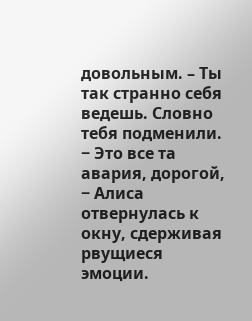довольным. – Ты так странно себя ведешь. Словно тебя подменили.
− Это все та авария, дорогой, − Алиса отвернулась к окну, сдерживая рвущиеся эмоции.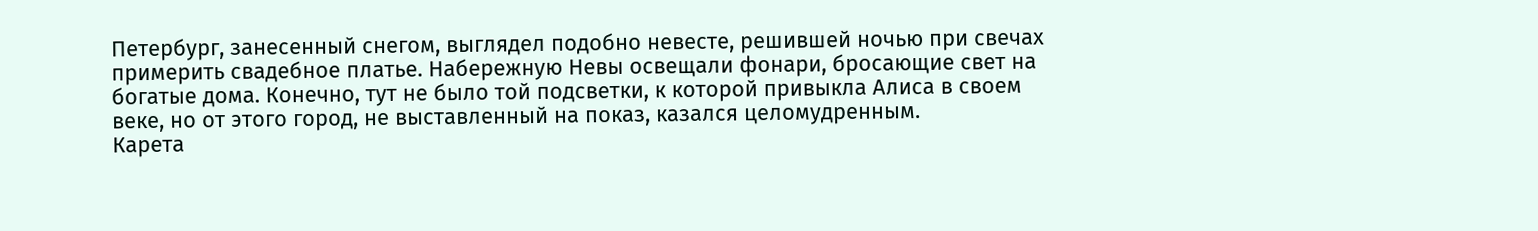Петербург, занесенный снегом, выглядел подобно невесте, решившей ночью при свечах примерить свадебное платье. Набережную Невы освещали фонари, бросающие свет на богатые дома. Конечно, тут не было той подсветки, к которой привыкла Алиса в своем веке, но от этого город, не выставленный на показ, казался целомудренным.
Карета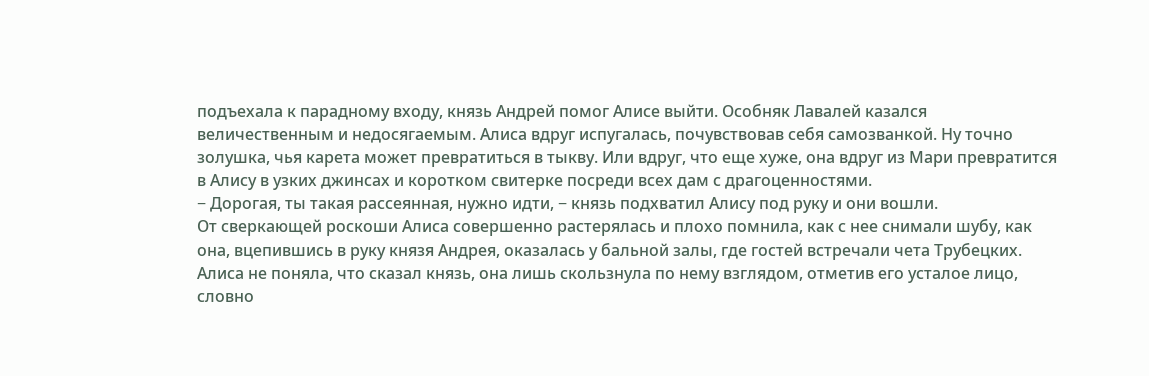подъехала к парадному входу, князь Андрей помог Алисе выйти. Особняк Лавалей казался величественным и недосягаемым. Алиса вдруг испугалась, почувствовав себя самозванкой. Ну точно золушка, чья карета может превратиться в тыкву. Или вдруг, что еще хуже, она вдруг из Мари превратится в Алису в узких джинсах и коротком свитерке посреди всех дам с драгоценностями.
− Дорогая, ты такая рассеянная, нужно идти, − князь подхватил Алису под руку и они вошли.
От сверкающей роскоши Алиса совершенно растерялась и плохо помнила, как с нее снимали шубу, как она, вцепившись в руку князя Андрея, оказалась у бальной залы, где гостей встречали чета Трубецких. Алиса не поняла, что сказал князь, она лишь скользнула по нему взглядом, отметив его усталое лицо, словно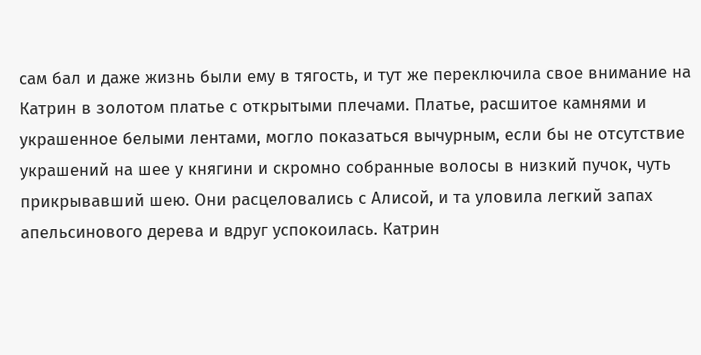сам бал и даже жизнь были ему в тягость, и тут же переключила свое внимание на Катрин в золотом платье с открытыми плечами. Платье, расшитое камнями и украшенное белыми лентами, могло показаться вычурным, если бы не отсутствие украшений на шее у княгини и скромно собранные волосы в низкий пучок, чуть прикрывавший шею. Они расцеловались с Алисой, и та уловила легкий запах апельсинового дерева и вдруг успокоилась. Катрин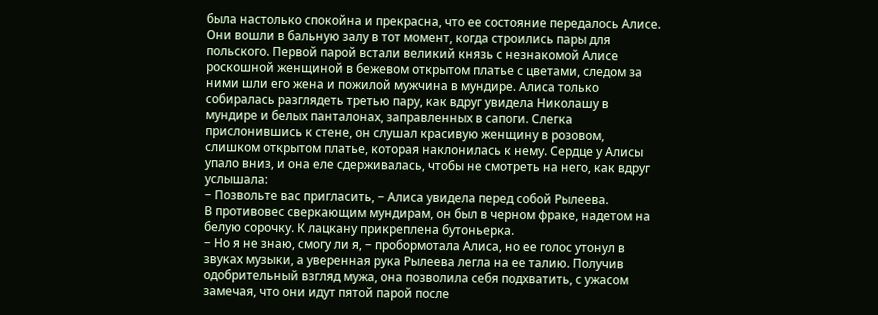была настолько спокойна и прекрасна, что ее состояние передалось Алисе. Они вошли в бальную залу в тот момент, когда строились пары для польского. Первой парой встали великий князь с незнакомой Алисе роскошной женщиной в бежевом открытом платье с цветами, следом за ними шли его жена и пожилой мужчина в мундире. Алиса только собиралась разглядеть третью пару, как вдруг увидела Николашу в мундире и белых панталонах, заправленных в сапоги. Слегка прислонившись к стене, он слушал красивую женщину в розовом, слишком открытом платье, которая наклонилась к нему. Сердце у Алисы упало вниз, и она еле сдерживалась, чтобы не смотреть на него, как вдруг услышала:
− Позвольте вас пригласить, − Алиса увидела перед собой Рылеева.
В противовес сверкающим мундирам, он был в черном фраке, надетом на белую сорочку. К лацкану прикреплена бутоньерка.
− Но я не знаю, смогу ли я, − пробормотала Алиса, но ее голос утонул в звуках музыки, а уверенная рука Рылеева легла на ее талию. Получив одобрительный взгляд мужа, она позволила себя подхватить, с ужасом замечая, что они идут пятой парой после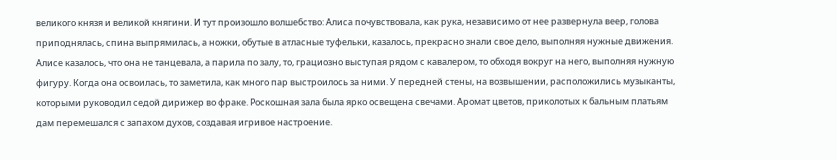великого князя и великой княгини. И тут произошло волшебство: Алиса почувствовала, как рука, независимо от нее развернула веер, голова приподнялась, спина выпрямилась, а ножки, обутые в атласные туфельки, казалось, прекрасно знали свое дело, выполняя нужные движения. Алисе казалось, что она не танцевала, а парила по залу, то, грациозно выступая рядом с кавалером, то обходя вокруг на него, выполняя нужную фигуру. Когда она освоилась, то заметила, как много пар выстроилось за ними. У передней стены, на возвышении, расположились музыканты, которыми руководил седой дирижер во фраке. Роскошная зала была ярко освещена свечами. Аромат цветов, приколотых к бальным платьям дам перемешался с запахом духов, создавая игривое настроение.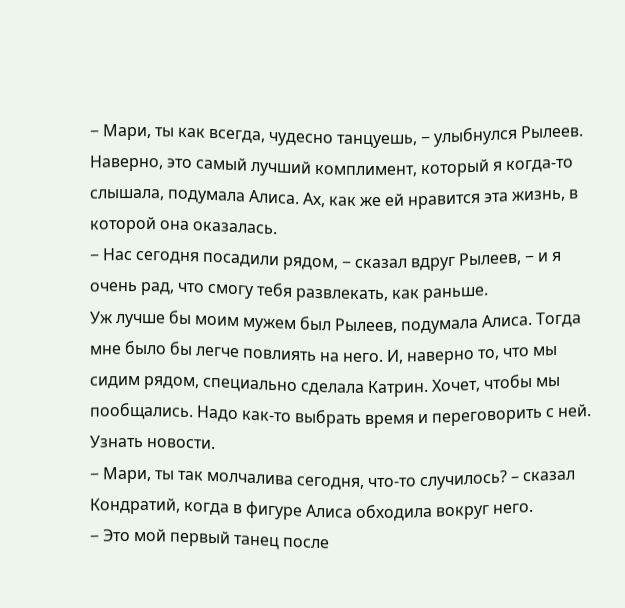− Мари, ты как всегда, чудесно танцуешь, − улыбнулся Рылеев.
Наверно, это самый лучший комплимент, который я когда-то слышала, подумала Алиса. Ах, как же ей нравится эта жизнь, в которой она оказалась.
− Нас сегодня посадили рядом, − сказал вдруг Рылеев, − и я очень рад, что смогу тебя развлекать, как раньше.
Уж лучше бы моим мужем был Рылеев, подумала Алиса. Тогда мне было бы легче повлиять на него. И, наверно то, что мы сидим рядом, специально сделала Катрин. Хочет, чтобы мы пообщались. Надо как-то выбрать время и переговорить с ней. Узнать новости.
− Мари, ты так молчалива сегодня, что-то случилось? – сказал Кондратий, когда в фигуре Алиса обходила вокруг него.
− Это мой первый танец после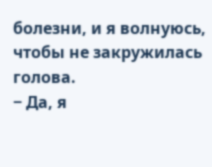болезни, и я волнуюсь, чтобы не закружилась голова.
− Да, я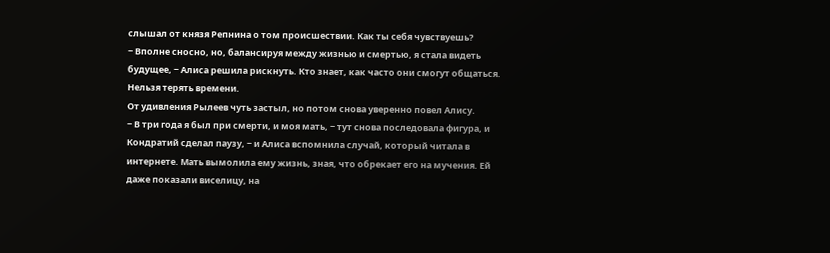слышал от князя Репнина о том происшествии. Как ты себя чувствуешь?
− Вполне сносно, но, балансируя между жизнью и смертью, я стала видеть будущее, − Алиса решила рискнуть. Кто знает, как часто они смогут общаться. Нельзя терять времени.
От удивления Рылеев чуть застыл, но потом снова уверенно повел Алису.
− В три года я был при смерти, и моя мать, − тут снова последовала фигура, и Кондратий сделал паузу, − и Алиса вспомнила случай, который читала в интернете. Мать вымолила ему жизнь, зная, что обрекает его на мучения. Ей даже показали виселицу, на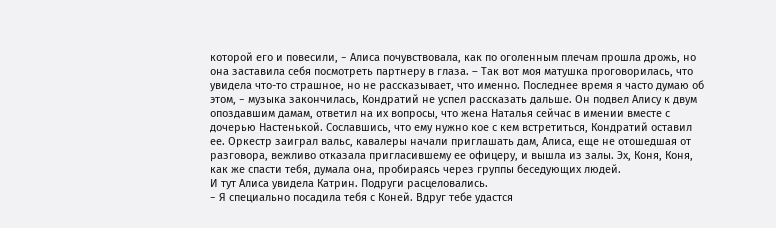которой его и повесили, − Алиса почувствовала, как по оголенным плечам прошла дрожь, но она заставила себя посмотреть партнеру в глаза. – Так вот моя матушка проговорилась, что увидела что-то страшное, но не рассказывает, что именно. Последнее время я часто думаю об этом, − музыка закончилась, Кондратий не успел рассказать дальше. Он подвел Алису к двум опоздавшим дамам, ответил на их вопросы, что жена Наталья сейчас в имении вместе с дочерью Настенькой. Сославшись, что ему нужно кое с кем встретиться, Кондратий оставил ее. Оркестр заиграл вальс, кавалеры начали приглашать дам, Алиса, еще не отошедшая от разговора, вежливо отказала пригласившему ее офицеру, и вышла из залы. Эх, Коня, Коня, как же спасти тебя, думала она, пробираясь через группы беседующих людей.
И тут Алиса увидела Катрин. Подруги расцеловались.
− Я специально посадила тебя с Коней. Вдруг тебе удастся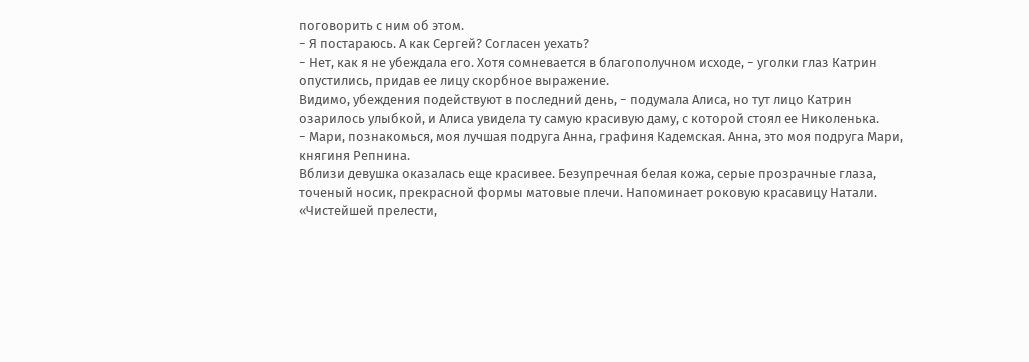поговорить с ним об этом.
− Я постараюсь. А как Сергей? Согласен уехать?
− Нет, как я не убеждала его. Хотя сомневается в благополучном исходе, − уголки глаз Катрин опустились, придав ее лицу скорбное выражение.
Видимо, убеждения подействуют в последний день, − подумала Алиса, но тут лицо Катрин озарилось улыбкой, и Алиса увидела ту самую красивую даму, с которой стоял ее Николенька.
− Мари, познакомься, моя лучшая подруга Анна, графиня Кадемская. Анна, это моя подруга Мари, княгиня Репнина.
Вблизи девушка оказалась еще красивее. Безупречная белая кожа, серые прозрачные глаза, точеный носик, прекрасной формы матовые плечи. Напоминает роковую красавицу Натали. «Чистейшей прелести,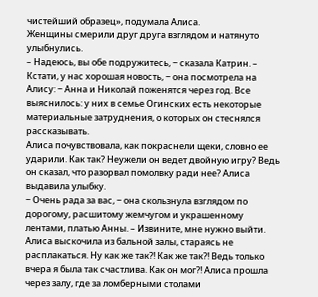чистейший образец», подумала Алиса.
Женщины смерили друг друга взглядом и натянуто улыбнулись.
– Надеюсь, вы обе подружитесь, − сказала Катрин. – Кстати, у нас хорошая новость, − она посмотрела на Алису: − Анна и Николай поженятся через год. Все выяснилось: у них в семье Огинских есть некоторые материальные затруднения, о которых он стеснялся рассказывать.
Алиса почувствовала, как покраснели щеки, словно ее ударили. Как так? Неужели он ведет двойную игру? Ведь он сказал, что разорвал помолвку ради нее? Алиса выдавила улыбку.
− Очень рада за вас, − она скользнула взглядом по дорогому, расшитому жемчугом и украшенному лентами, платью Анны. – Извините, мне нужно выйти.
Алиса выскочила из бальной залы, стараясь не расплакаться. Ну как же так?! Как же так?! Ведь только вчера я была так счастлива. Как он мог?! Алиса прошла через залу, где за ломберными столами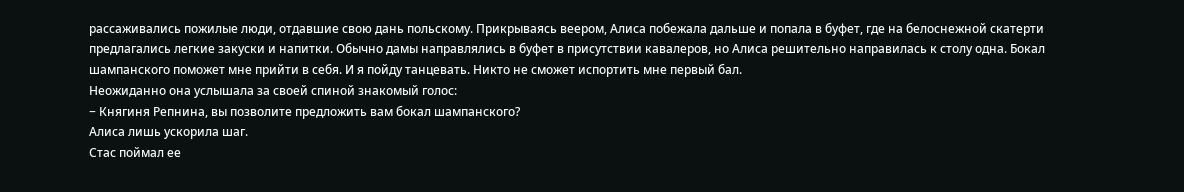рассаживались пожилые люди, отдавшие свою дань польскому. Прикрываясь веером, Алиса побежала дальше и попала в буфет, где на белоснежной скатерти предлагались легкие закуски и напитки. Обычно дамы направлялись в буфет в присутствии кавалеров, но Алиса решительно направилась к столу одна. Бокал шампанского поможет мне прийти в себя. И я пойду танцевать. Никто не сможет испортить мне первый бал.
Неожиданно она услышала за своей спиной знакомый голос:
− Княгиня Репнина, вы позволите предложить вам бокал шампанского?
Алиса лишь ускорила шаг.
Стас поймал ее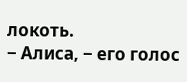локоть.
− Алиса, − его голос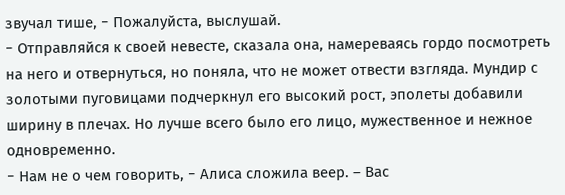звучал тише, − Пожалуйста, выслушай.
− Отправляйся к своей невесте, сказала она, намереваясь гордо посмотреть на него и отвернуться, но поняла, что не может отвести взгляда. Мундир с золотыми пуговицами подчеркнул его высокий рост, эполеты добавили ширину в плечах. Но лучше всего было его лицо, мужественное и нежное одновременно.
− Нам не о чем говорить, − Алиса сложила веер. – Вас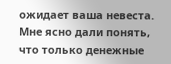ожидает ваша невеста. Мне ясно дали понять, что только денежные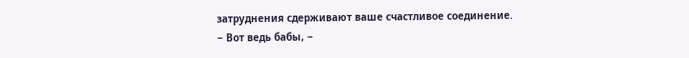затруднения сдерживают ваше счастливое соединение.
− Вот ведь бабы, −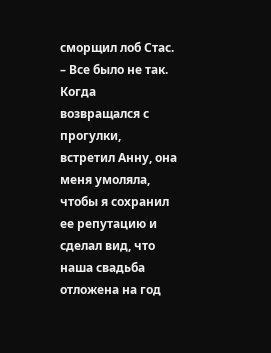сморщил лоб Стас. – Все было не так. Когда возвращался с прогулки, встретил Анну, она меня умоляла, чтобы я сохранил ее репутацию и сделал вид, что наша свадьба отложена на год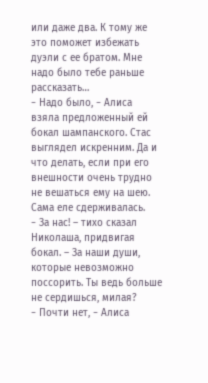или даже два. К тому же это поможет избежать дуэли с ее братом. Мне надо было тебе раньше рассказать…
− Надо было, − Алиса взяла предложенный ей бокал шампанского. Стас выглядел искренним. Да и что делать, если при его внешности очень трудно не вешаться ему на шею. Сама еле сдерживалась.
− За нас! – тихо сказал Николаша, придвигая бокал. – За наши души, которые невозможно поссорить. Ты ведь больше не сердишься, милая?
− Почти нет, − Алиса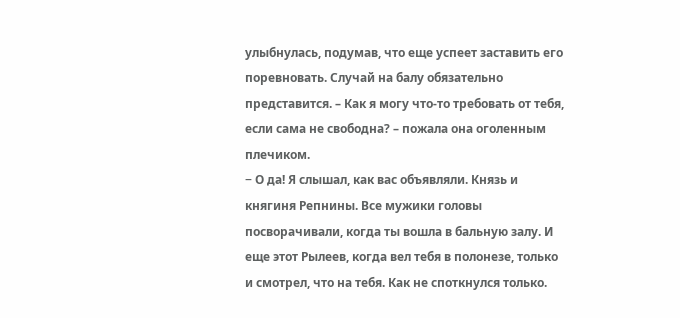улыбнулась, подумав, что еще успеет заставить его поревновать. Случай на балу обязательно представится. – Как я могу что-то требовать от тебя, если сама не свободна? – пожала она оголенным плечиком.
− О да! Я слышал, как вас объявляли. Князь и княгиня Репнины. Все мужики головы посворачивали, когда ты вошла в бальную залу. И еще этот Рылеев, когда вел тебя в полонезе, только и смотрел, что на тебя. Как не споткнулся только.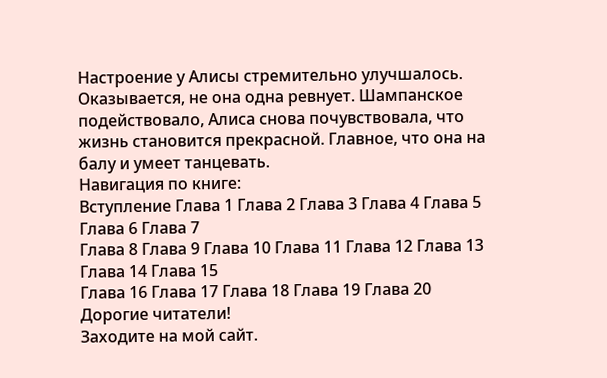Настроение у Алисы стремительно улучшалось. Оказывается, не она одна ревнует. Шампанское подействовало, Алиса снова почувствовала, что жизнь становится прекрасной. Главное, что она на балу и умеет танцевать.
Навигация по книге:
Вступление Глава 1 Глава 2 Глава 3 Глава 4 Глава 5 Глава 6 Глава 7
Глава 8 Глава 9 Глава 10 Глава 11 Глава 12 Глава 13 Глава 14 Глава 15
Глава 16 Глава 17 Глава 18 Глава 19 Глава 20
Дорогие читатели!
Заходите на мой сайт.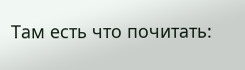Там есть что почитать: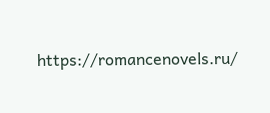https://romancenovels.ru/